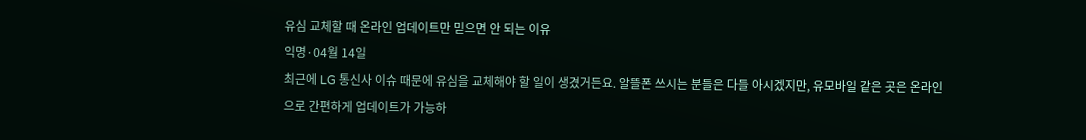유심 교체할 때 온라인 업데이트만 믿으면 안 되는 이유
익명·04월 14일
최근에 LG 통신사 이슈 때문에 유심을 교체해야 할 일이 생겼거든요. 알뜰폰 쓰시는 분들은 다들 아시겠지만, 유모바일 같은 곳은 온라인으로 간편하게 업데이트가 가능하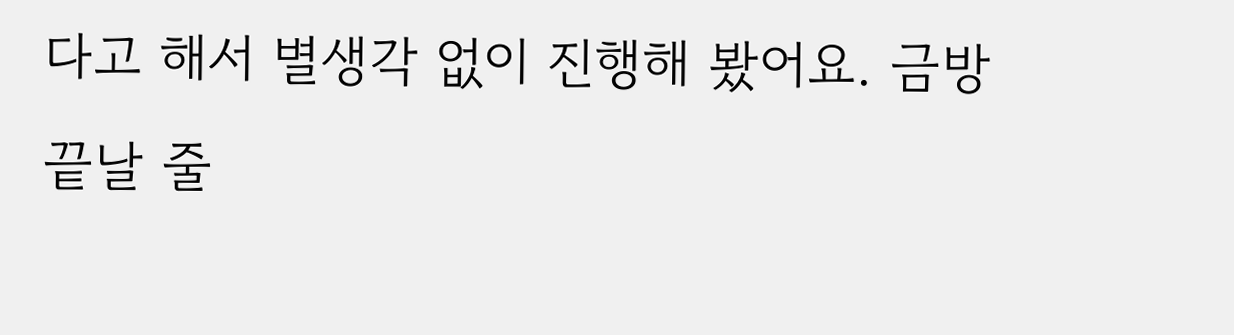다고 해서 별생각 없이 진행해 봤어요. 금방 끝날 줄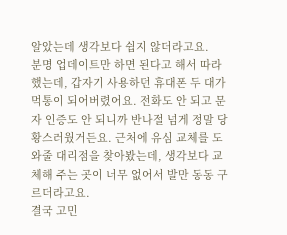알았는데 생각보다 쉽지 않더라고요.
분명 업데이트만 하면 된다고 해서 따라 했는데, 갑자기 사용하던 휴대폰 두 대가 먹통이 되어버렸어요. 전화도 안 되고 문자 인증도 안 되니까 반나절 넘게 정말 당황스러웠거든요. 근처에 유심 교체를 도와줄 대리점을 찾아봤는데, 생각보다 교체해 주는 곳이 너무 없어서 발만 동동 구르더라고요.
결국 고민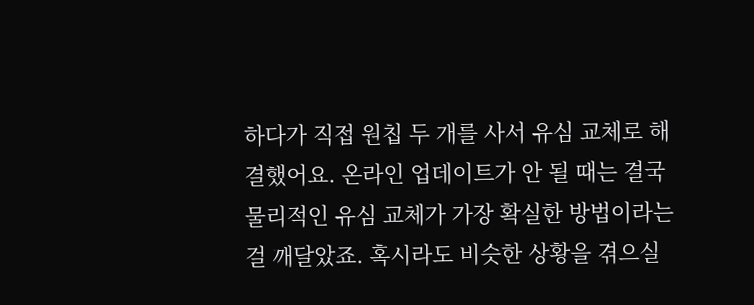하다가 직접 원칩 두 개를 사서 유심 교체로 해결했어요. 온라인 업데이트가 안 될 때는 결국 물리적인 유심 교체가 가장 확실한 방법이라는 걸 깨달았죠. 혹시라도 비슷한 상황을 겪으실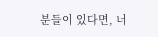분들이 있다면, 너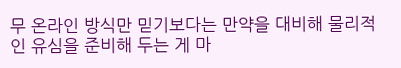무 온라인 방식만 믿기보다는 만약을 대비해 물리적인 유심을 준비해 두는 게 마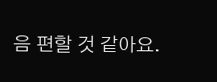음 편할 것 같아요.